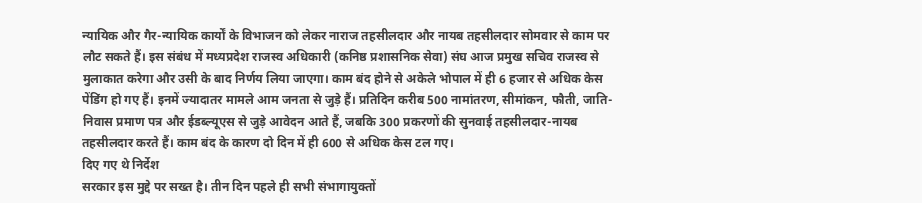न्यायिक और गैर-न्यायिक कार्यों के विभाजन को लेकर नाराज तहसीलदार और नायब तहसीलदार सोमवार से काम पर लौट सकते हैं। इस संबंध में मध्यप्रदेश राजस्व अधिकारी (कनिष्ठ प्रशासनिक सेवा) संघ आज प्रमुख सचिव राजस्व से मुलाकात करेगा और उसी के बाद निर्णय लिया जाएगा। काम बंद होने से अकेले भोपाल में ही 6 हजार से अधिक केस पेंडिंग हो गए हैं। इनमें ज्यादातर मामले आम जनता से जुड़े हैं। प्रतिदिन करीब 500 नामांतरण, सीमांकन, फौती, जाति-निवास प्रमाण पत्र और ईडब्ल्यूएस से जुड़े आवेदन आते हैं, जबकि 300 प्रकरणों की सुनवाई तहसीलदार-नायब तहसीलदार करते हैं। काम बंद के कारण दो दिन में ही 600 से अधिक केस टल गए।
दिए गए थे निर्देश
सरकार इस मुद्दे पर सख्त है। तीन दिन पहले ही सभी संभागायुक्तों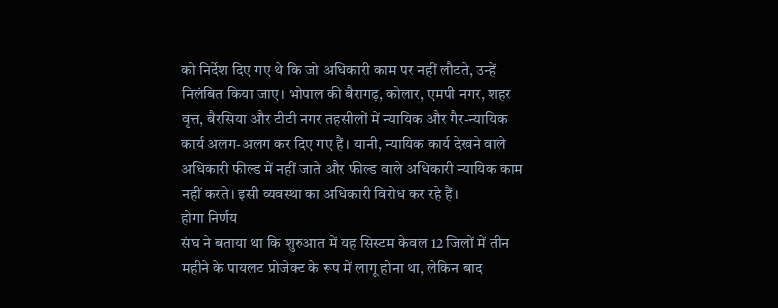को निर्देश दिए गए थे कि जो अधिकारी काम पर नहीं लौटते, उन्हें निलंबित किया जाए। भोपाल की बैरागढ़, कोलार, एमपी नगर, शहर वृत्त, बैरसिया और टीटी नगर तहसीलों में न्यायिक और गैर-न्यायिक कार्य अलग-अलग कर दिए गए हैं। यानी, न्यायिक कार्य देखने वाले अधिकारी फील्ड में नहीं जाते और फील्ड वाले अधिकारी न्यायिक काम नहीं करते। इसी व्यवस्था का अधिकारी विरोध कर रहे हैं।
होगा निर्णय
संघ ने बताया था कि शुरुआत में यह सिस्टम केवल 12 जिलों में तीन महीने के पायलट प्रोजेक्ट के रूप में लागू होना था, लेकिन बाद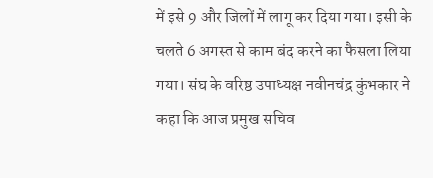में इसे 9 और जिलों में लागू कर दिया गया। इसी के चलते 6 अगस्त से काम बंद करने का फैसला लिया गया। संघ के वरिष्ठ उपाध्यक्ष नवीनचंद्र कुंभकार ने कहा कि आज प्रमुख सचिव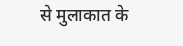से मुलाकात के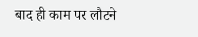बाद ही काम पर लौटने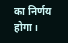का निर्णय होगा।